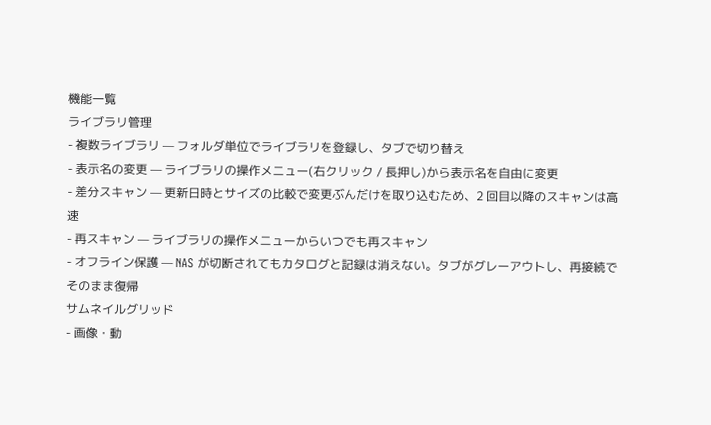機能一覧
ライブラリ管理
- 複数ライブラリ — フォルダ単位でライブラリを登録し、タブで切り替え
- 表示名の変更 — ライブラリの操作メニュー(右クリック / 長押し)から表示名を自由に変更
- 差分スキャン — 更新日時とサイズの比較で変更ぶんだけを取り込むため、2 回目以降のスキャンは高速
- 再スキャン — ライブラリの操作メニューからいつでも再スキャン
- オフライン保護 — NAS が切断されてもカタログと記録は消えない。タブがグレーアウトし、再接続でそのまま復帰
サムネイルグリッド
- 画像・動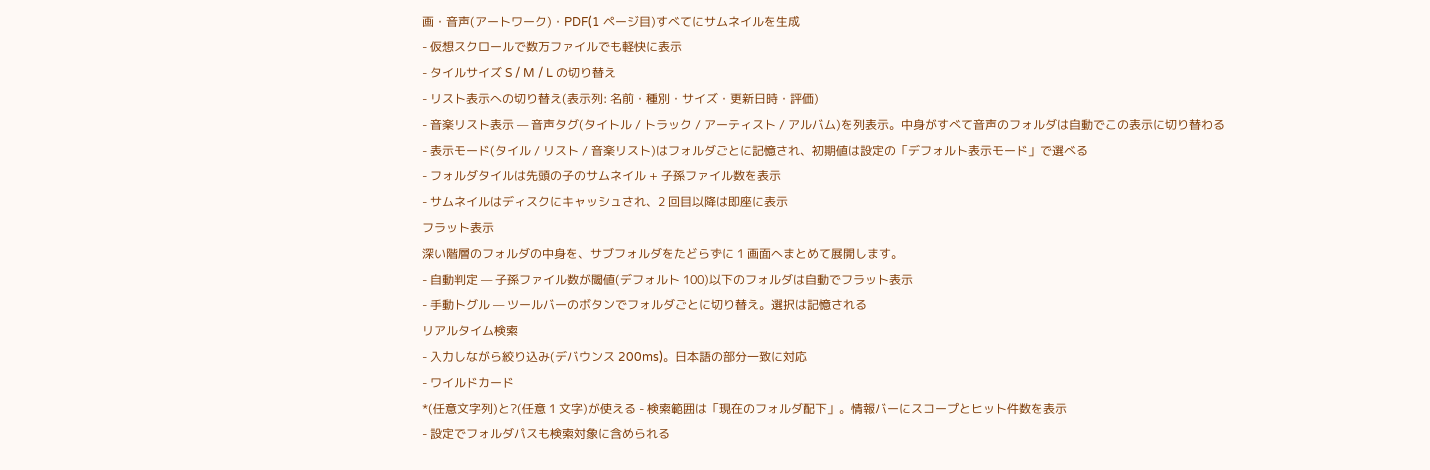画・音声(アートワーク)・PDF(1 ページ目)すべてにサムネイルを生成
- 仮想スクロールで数万ファイルでも軽快に表示
- タイルサイズ S / M / L の切り替え
- リスト表示への切り替え(表示列: 名前・種別・サイズ・更新日時・評価)
- 音楽リスト表示 — 音声タグ(タイトル / トラック / アーティスト / アルバム)を列表示。中身がすべて音声のフォルダは自動でこの表示に切り替わる
- 表示モード(タイル / リスト / 音楽リスト)はフォルダごとに記憶され、初期値は設定の「デフォルト表示モード」で選べる
- フォルダタイルは先頭の子のサムネイル + 子孫ファイル数を表示
- サムネイルはディスクにキャッシュされ、2 回目以降は即座に表示
フラット表示
深い階層のフォルダの中身を、サブフォルダをたどらずに 1 画面へまとめて展開します。
- 自動判定 — 子孫ファイル数が閾値(デフォルト 100)以下のフォルダは自動でフラット表示
- 手動トグル — ツールバーのボタンでフォルダごとに切り替え。選択は記憶される
リアルタイム検索
- 入力しながら絞り込み(デバウンス 200ms)。日本語の部分一致に対応
- ワイルドカード
*(任意文字列)と?(任意 1 文字)が使える - 検索範囲は「現在のフォルダ配下」。情報バーにスコープとヒット件数を表示
- 設定でフォルダパスも検索対象に含められる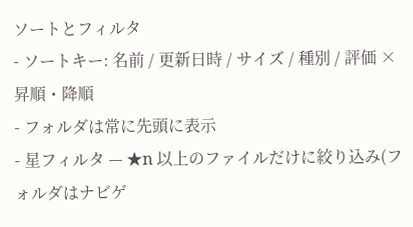ソートとフィルタ
- ソートキー: 名前 / 更新日時 / サイズ / 種別 / 評価 × 昇順・降順
- フォルダは常に先頭に表示
- 星フィルタ — ★n 以上のファイルだけに絞り込み(フォルダはナビゲ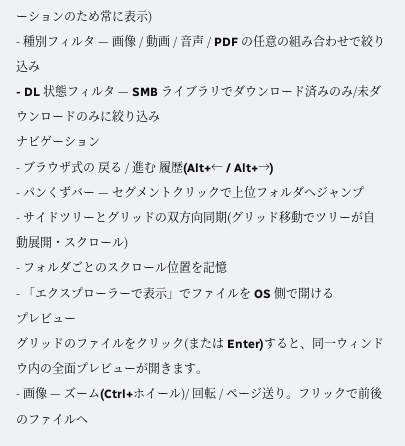ーションのため常に表示)
- 種別フィルタ — 画像 / 動画 / 音声 / PDF の任意の組み合わせで絞り込み
- DL 状態フィルタ — SMB ライブラリでダウンロード済みのみ/未ダウンロードのみに絞り込み
ナビゲーション
- ブラウザ式の 戻る / 進む 履歴(Alt+← / Alt+→)
- パンくずバー — セグメントクリックで上位フォルダへジャンプ
- サイドツリーとグリッドの双方向同期(グリッド移動でツリーが自動展開・スクロール)
- フォルダごとのスクロール位置を記憶
- 「エクスプローラーで表示」でファイルを OS 側で開ける
プレビュー
グリッドのファイルをクリック(または Enter)すると、同一ウィンドウ内の全面プレビューが開きます。
- 画像 — ズーム(Ctrl+ホイール)/ 回転 / ページ送り。フリックで前後のファイルへ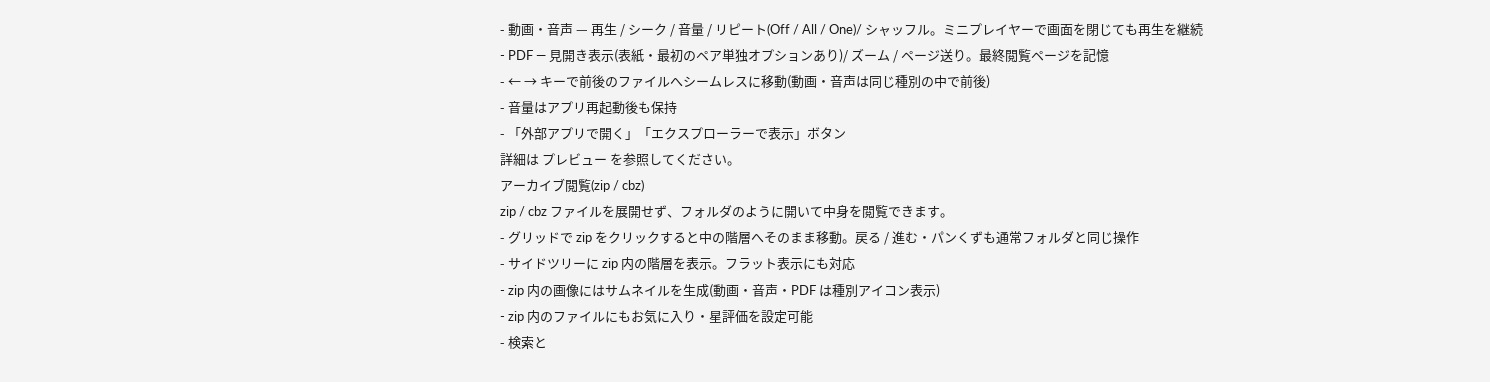- 動画・音声 — 再生 / シーク / 音量 / リピート(Off / All / One)/ シャッフル。ミニプレイヤーで画面を閉じても再生を継続
- PDF — 見開き表示(表紙・最初のペア単独オプションあり)/ ズーム / ページ送り。最終閲覧ページを記憶
- ← → キーで前後のファイルへシームレスに移動(動画・音声は同じ種別の中で前後)
- 音量はアプリ再起動後も保持
- 「外部アプリで開く」「エクスプローラーで表示」ボタン
詳細は プレビュー を参照してください。
アーカイブ閲覧(zip / cbz)
zip / cbz ファイルを展開せず、フォルダのように開いて中身を閲覧できます。
- グリッドで zip をクリックすると中の階層へそのまま移動。戻る / 進む・パンくずも通常フォルダと同じ操作
- サイドツリーに zip 内の階層を表示。フラット表示にも対応
- zip 内の画像にはサムネイルを生成(動画・音声・PDF は種別アイコン表示)
- zip 内のファイルにもお気に入り・星評価を設定可能
- 検索と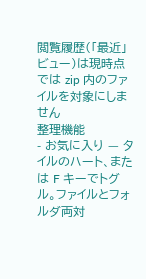閲覧履歴(「最近」ビュー)は現時点では zip 内のファイルを対象にしません
整理機能
- お気に入り — タイルのハート、または F キーでトグル。ファイルとフォルダ両対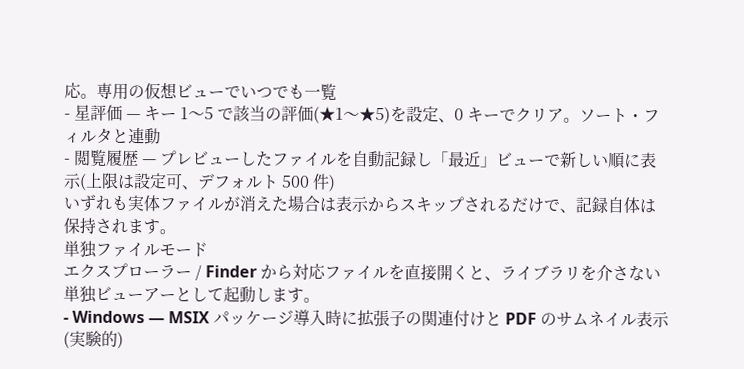応。専用の仮想ビューでいつでも一覧
- 星評価 — キー 1〜5 で該当の評価(★1〜★5)を設定、0 キーでクリア。ソート・フィルタと連動
- 閲覧履歴 — プレビューしたファイルを自動記録し「最近」ビューで新しい順に表示(上限は設定可、デフォルト 500 件)
いずれも実体ファイルが消えた場合は表示からスキップされるだけで、記録自体は保持されます。
単独ファイルモード
エクスプローラー / Finder から対応ファイルを直接開くと、ライブラリを介さない単独ビューアーとして起動します。
- Windows — MSIX パッケージ導入時に拡張子の関連付けと PDF のサムネイル表示(実験的)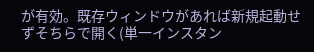が有効。既存ウィンドウがあれば新規起動せずそちらで開く(単一インスタン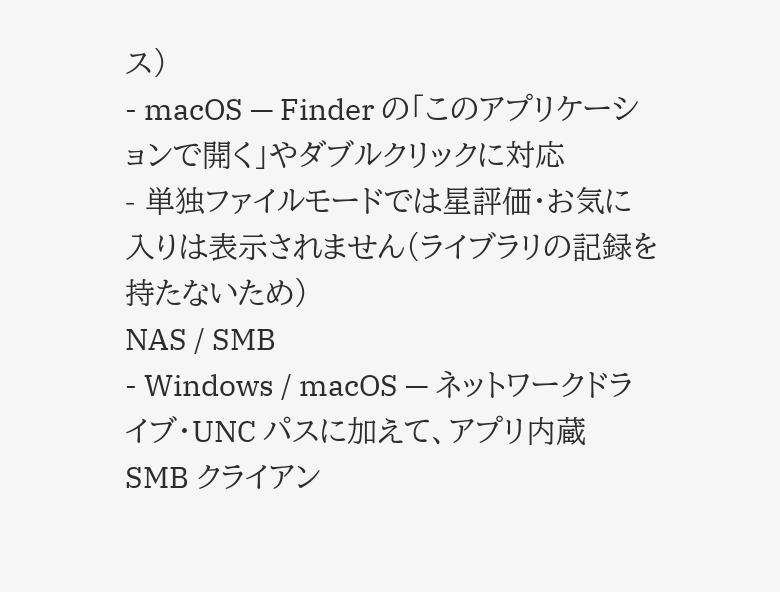ス)
- macOS — Finder の「このアプリケーションで開く」やダブルクリックに対応
- 単独ファイルモードでは星評価・お気に入りは表示されません(ライブラリの記録を持たないため)
NAS / SMB
- Windows / macOS — ネットワークドライブ・UNC パスに加えて、アプリ内蔵 SMB クライアン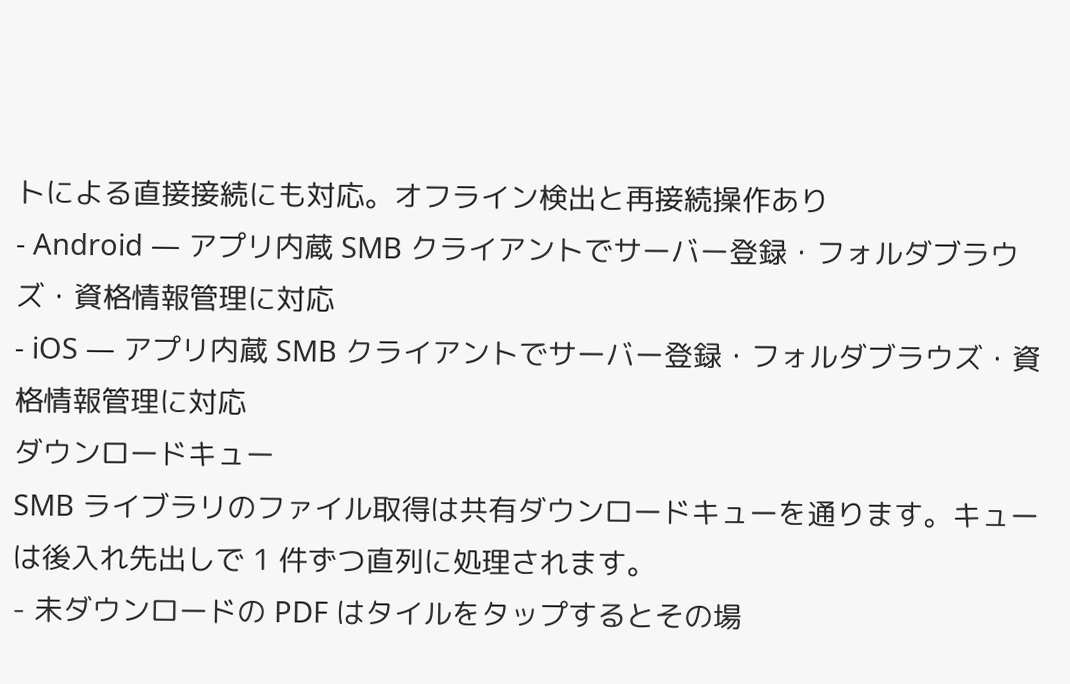トによる直接接続にも対応。オフライン検出と再接続操作あり
- Android — アプリ内蔵 SMB クライアントでサーバー登録・フォルダブラウズ・資格情報管理に対応
- iOS — アプリ内蔵 SMB クライアントでサーバー登録・フォルダブラウズ・資格情報管理に対応
ダウンロードキュー
SMB ライブラリのファイル取得は共有ダウンロードキューを通ります。キューは後入れ先出しで 1 件ずつ直列に処理されます。
- 未ダウンロードの PDF はタイルをタップするとその場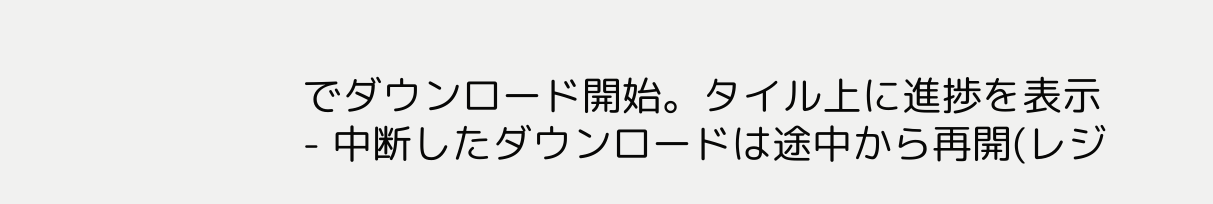でダウンロード開始。タイル上に進捗を表示
- 中断したダウンロードは途中から再開(レジ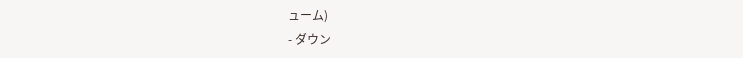ューム)
- ダウン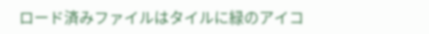ロード済みファイルはタイルに緑のアイコ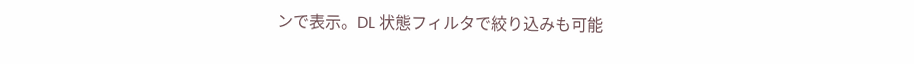ンで表示。DL 状態フィルタで絞り込みも可能